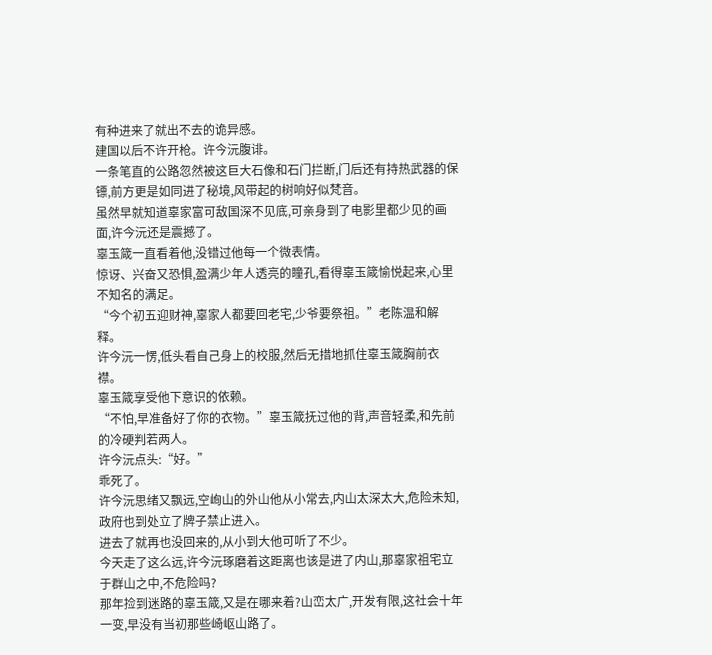有种进来了就出不去的诡异感。
建国以后不许开枪。许今沅腹诽。
一条笔直的公路忽然被这巨大石像和石门拦断,门后还有持热武器的保镖,前方更是如同进了秘境,风带起的树响好似梵音。
虽然早就知道辜家富可敌国深不见底,可亲身到了电影里都少见的画面,许今沅还是震撼了。
辜玉箴一直看着他,没错过他每一个微表情。
惊讶、兴奋又恐惧,盈满少年人透亮的瞳孔,看得辜玉箴愉悦起来,心里不知名的满足。
“今个初五迎财神,辜家人都要回老宅,少爷要祭祖。”老陈温和解释。
许今沅一愣,低头看自己身上的校服,然后无措地抓住辜玉箴胸前衣襟。
辜玉箴享受他下意识的依赖。
“不怕,早准备好了你的衣物。”辜玉箴抚过他的背,声音轻柔,和先前的冷硬判若两人。
许今沅点头:“好。”
乖死了。
许今沅思绪又飘远,空峋山的外山他从小常去,内山太深太大,危险未知,政府也到处立了牌子禁止进入。
进去了就再也没回来的,从小到大他可听了不少。
今天走了这么远,许今沅琢磨着这距离也该是进了内山,那辜家祖宅立于群山之中,不危险吗?
那年捡到迷路的辜玉箴,又是在哪来着?山峦太广,开发有限,这社会十年一变,早没有当初那些崎岖山路了。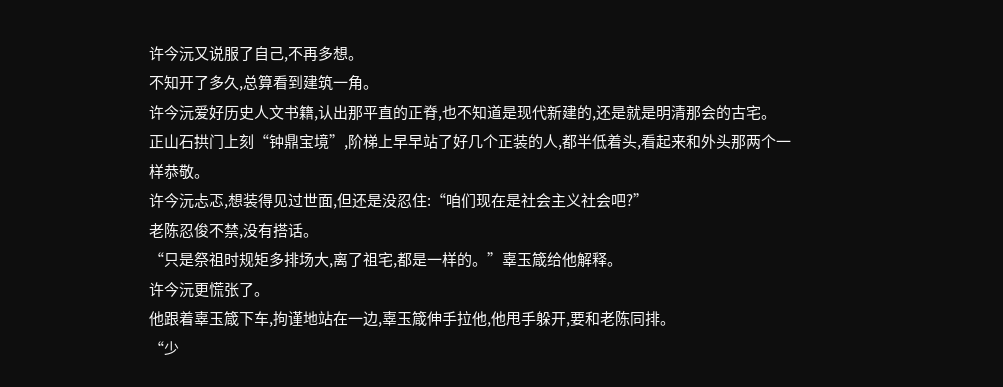许今沅又说服了自己,不再多想。
不知开了多久,总算看到建筑一角。
许今沅爱好历史人文书籍,认出那平直的正脊,也不知道是现代新建的,还是就是明清那会的古宅。
正山石拱门上刻“钟鼎宝境”,阶梯上早早站了好几个正装的人,都半低着头,看起来和外头那两个一样恭敬。
许今沅忐忑,想装得见过世面,但还是没忍住:“咱们现在是社会主义社会吧?”
老陈忍俊不禁,没有搭话。
“只是祭祖时规矩多排场大,离了祖宅,都是一样的。”辜玉箴给他解释。
许今沅更慌张了。
他跟着辜玉箴下车,拘谨地站在一边,辜玉箴伸手拉他,他甩手躲开,要和老陈同排。
“少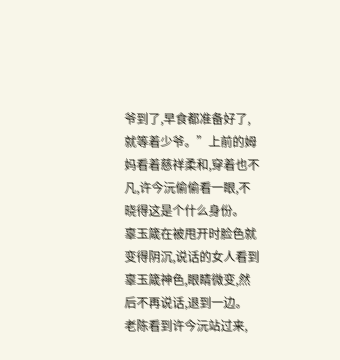爷到了,早食都准备好了,就等着少爷。”上前的姆妈看着慈祥柔和,穿着也不凡,许今沅偷偷看一眼,不晓得这是个什么身份。
辜玉箴在被甩开时脸色就变得阴沉,说话的女人看到辜玉箴神色,眼睛微变,然后不再说话,退到一边。
老陈看到许今沅站过来,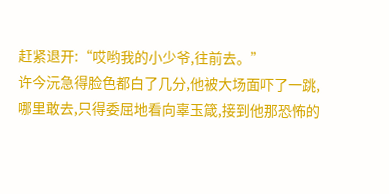赶紧退开:“哎哟我的小少爷,往前去。”
许今沅急得脸色都白了几分,他被大场面吓了一跳,哪里敢去,只得委屈地看向辜玉箴,接到他那恐怖的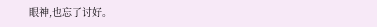眼神,也忘了讨好。